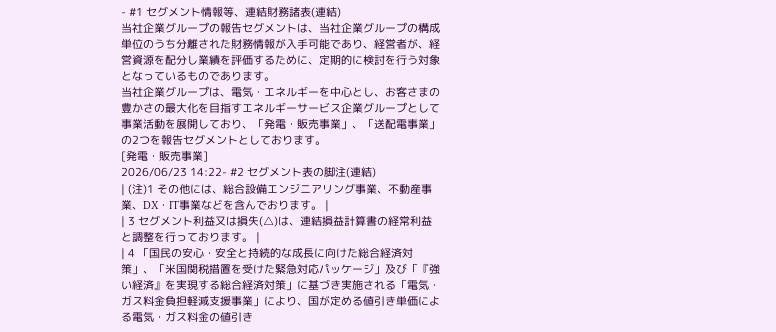- #1 セグメント情報等、連結財務諸表(連結)
当社企業グループの報告セグメントは、当社企業グループの構成単位のうち分離された財務情報が入手可能であり、経営者が、経営資源を配分し業績を評価するために、定期的に検討を行う対象となっているものであります。
当社企業グループは、電気・エネルギーを中心とし、お客さまの豊かさの最大化を目指すエネルギーサービス企業グループとして事業活動を展開しており、「発電・販売事業」、「送配電事業」の2つを報告セグメントとしております。
[発電・販売事業]
2026/06/23 14:22- #2 セグメント表の脚注(連結)
| (注)1 その他には、総合設備エンジニアリング事業、不動産事業、DX・IT事業などを含んでおります。 |
| 3 セグメント利益又は損失(△)は、連結損益計算書の経常利益と調整を行っております。 |
| 4 「国民の安心・安全と持続的な成長に向けた総合経済対策」、「米国関税措置を受けた緊急対応パッケージ」及び「『強い経済』を実現する総合経済対策」に基づき実施される「電気・ガス料金負担軽減支援事業」により、国が定める値引き単価による電気・ガス料金の値引き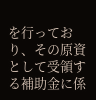を行っており、その原資として受領する補助金に係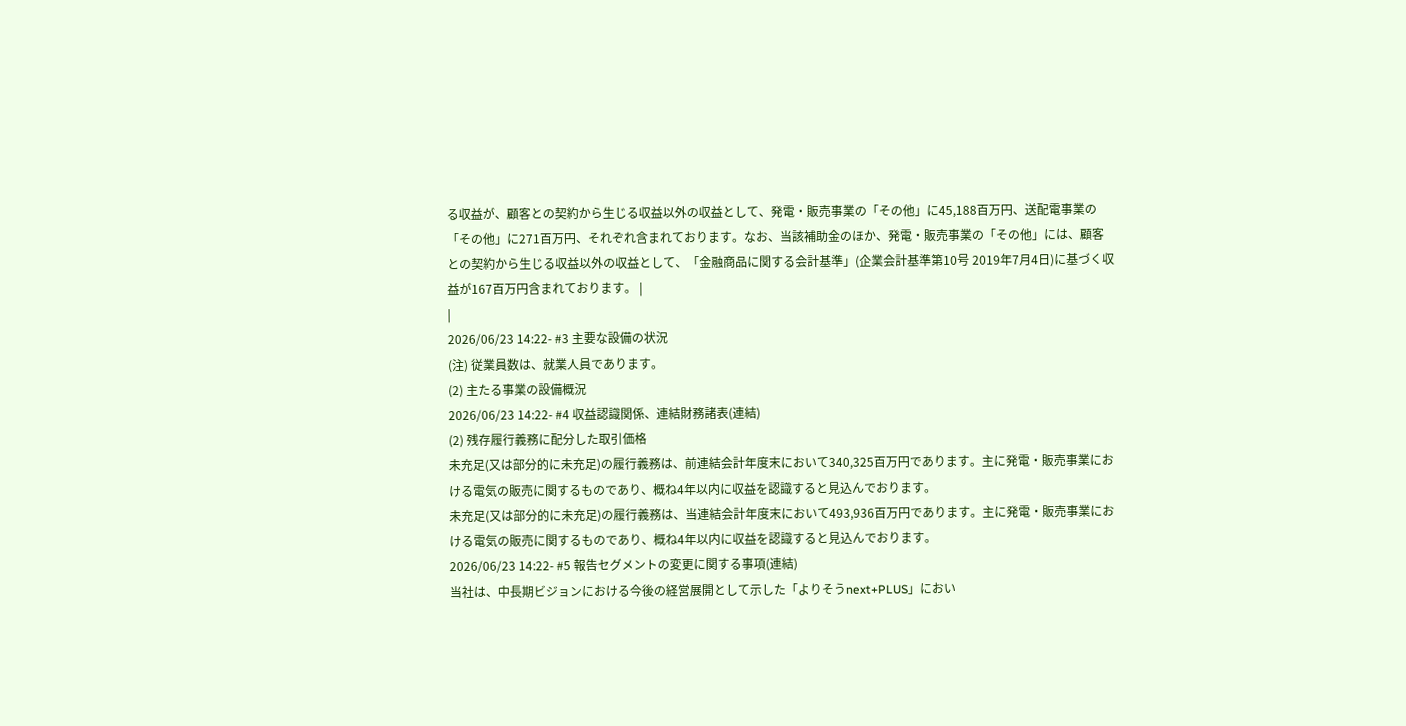る収益が、顧客との契約から生じる収益以外の収益として、発電・販売事業の「その他」に45,188百万円、送配電事業の「その他」に271百万円、それぞれ含まれております。なお、当該補助金のほか、発電・販売事業の「その他」には、顧客との契約から生じる収益以外の収益として、「金融商品に関する会計基準」(企業会計基準第10号 2019年7月4日)に基づく収益が167百万円含まれております。 |
|
2026/06/23 14:22- #3 主要な設備の状況
(注) 従業員数は、就業人員であります。
(2) 主たる事業の設備概況
2026/06/23 14:22- #4 収益認識関係、連結財務諸表(連結)
(2) 残存履行義務に配分した取引価格
未充足(又は部分的に未充足)の履行義務は、前連結会計年度末において340,325百万円であります。主に発電・販売事業における電気の販売に関するものであり、概ね4年以内に収益を認識すると見込んでおります。
未充足(又は部分的に未充足)の履行義務は、当連結会計年度末において493,936百万円であります。主に発電・販売事業における電気の販売に関するものであり、概ね4年以内に収益を認識すると見込んでおります。
2026/06/23 14:22- #5 報告セグメントの変更に関する事項(連結)
当社は、中長期ビジョンにおける今後の経営展開として示した「よりそうnext+PLUS」におい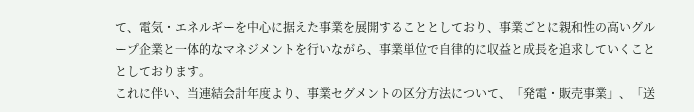て、電気・エネルギーを中心に据えた事業を展開することとしており、事業ごとに親和性の高いグループ企業と一体的なマネジメントを行いながら、事業単位で自律的に収益と成長を追求していくこととしております。
これに伴い、当連結会計年度より、事業セグメントの区分方法について、「発電・販売事業」、「送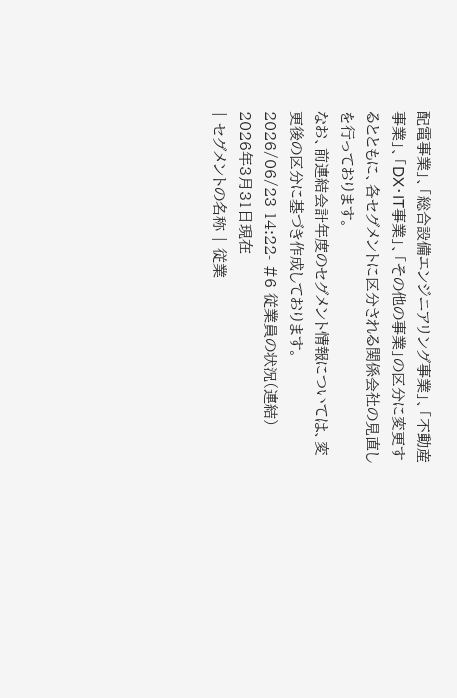配電事業」、「総合設備エンジニアリング事業」、「不動産事業」、「DX・IT事業」、「その他の事業」の区分に変更するとともに、各セグメントに区分される関係会社の見直しを行っております。
なお、前連結会計年度のセグメント情報については、変更後の区分に基づき作成しております。
2026/06/23 14:22- #6 従業員の状況(連結)
2026年3月31日現在
| セグメントの名称 | 従業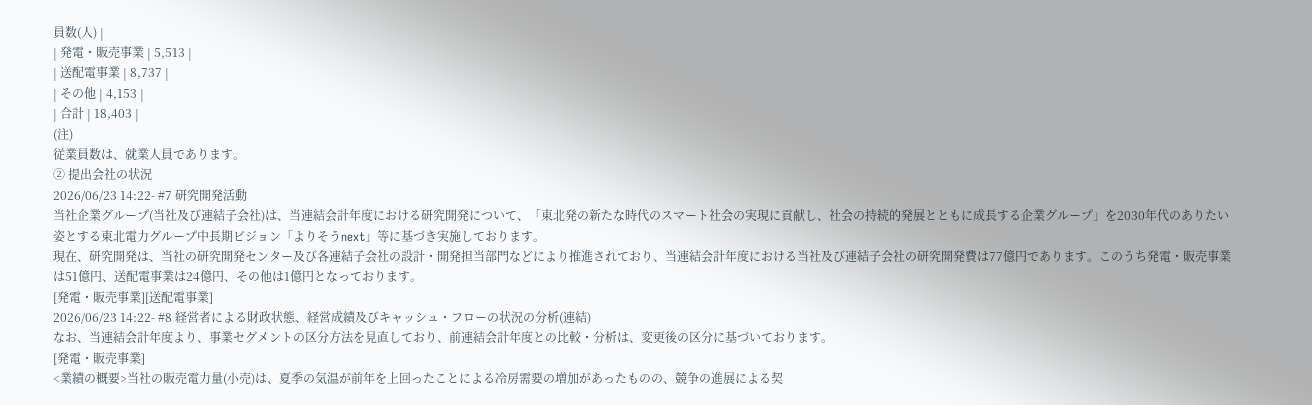員数(人) |
| 発電・販売事業 | 5,513 |
| 送配電事業 | 8,737 |
| その他 | 4,153 |
| 合計 | 18,403 |
(注)
従業員数は、就業人員であります。
② 提出会社の状況
2026/06/23 14:22- #7 研究開発活動
当社企業グループ(当社及び連結子会社)は、当連結会計年度における研究開発について、「東北発の新たな時代のスマート社会の実現に貢献し、社会の持続的発展とともに成長する企業グループ」を2030年代のありたい姿とする東北電力グループ中長期ビジョン「よりそうnext」等に基づき実施しております。
現在、研究開発は、当社の研究開発センター及び各連結子会社の設計・開発担当部門などにより推進されており、当連結会計年度における当社及び連結子会社の研究開発費は77億円であります。このうち発電・販売事業は51億円、送配電事業は24億円、その他は1億円となっております。
[発電・販売事業][送配電事業]
2026/06/23 14:22- #8 経営者による財政状態、経営成績及びキャッシュ・フローの状況の分析(連結)
なお、当連結会計年度より、事業セグメントの区分方法を見直しており、前連結会計年度との比較・分析は、変更後の区分に基づいております。
[発電・販売事業]
<業績の概要>当社の販売電力量(小売)は、夏季の気温が前年を上回ったことによる冷房需要の増加があったものの、競争の進展による契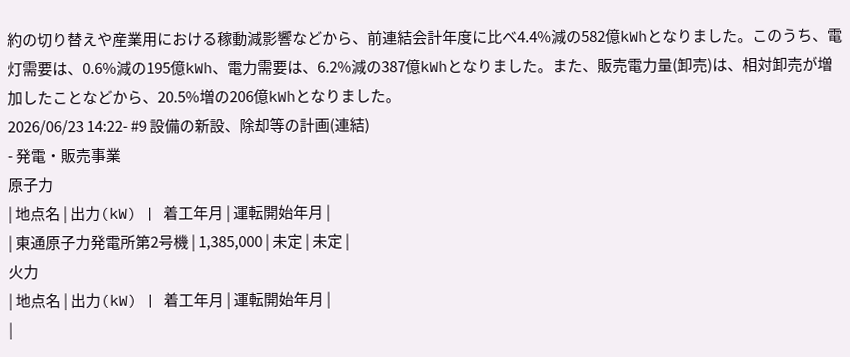約の切り替えや産業用における稼動減影響などから、前連結会計年度に比べ4.4%減の582億kWhとなりました。このうち、電灯需要は、0.6%減の195億kWh、電力需要は、6.2%減の387億kWhとなりました。また、販売電力量(卸売)は、相対卸売が増加したことなどから、20.5%増の206億kWhとなりました。
2026/06/23 14:22- #9 設備の新設、除却等の計画(連結)
- 発電・販売事業
原子力
| 地点名 | 出力(kW) | 着工年月 | 運転開始年月 |
| 東通原子力発電所第2号機 | 1,385,000 | 未定 | 未定 |
火力
| 地点名 | 出力(kW) | 着工年月 | 運転開始年月 |
|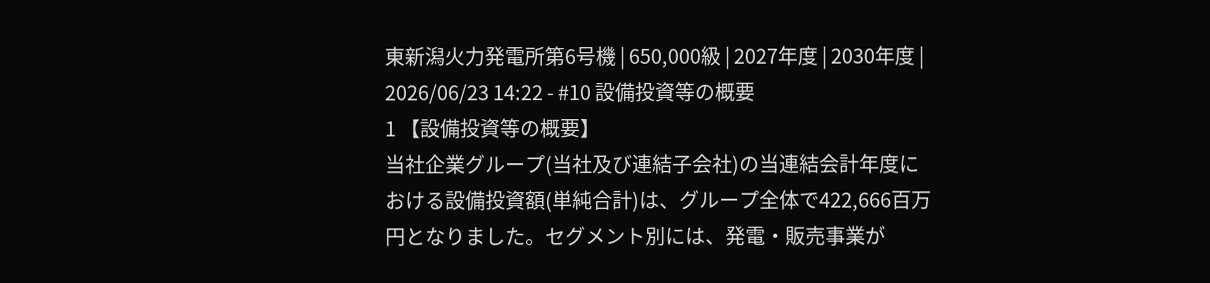東新潟火力発電所第6号機 | 650,000級 | 2027年度 | 2030年度 |
2026/06/23 14:22 - #10 設備投資等の概要
1 【設備投資等の概要】
当社企業グループ(当社及び連結子会社)の当連結会計年度における設備投資額(単純合計)は、グループ全体で422,666百万円となりました。セグメント別には、発電・販売事業が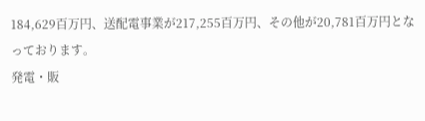184,629百万円、送配電事業が217,255百万円、その他が20,781百万円となっております。
発電・販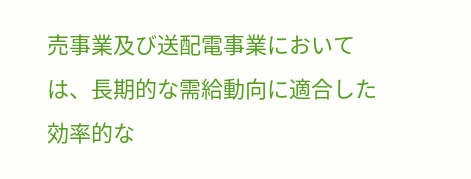売事業及び送配電事業においては、長期的な需給動向に適合した効率的な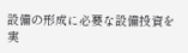設備の形成に必要な設備投資を実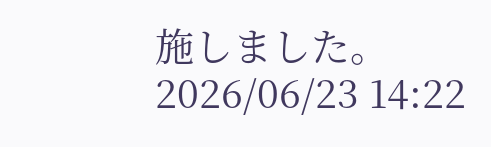施しました。
2026/06/23 14:22